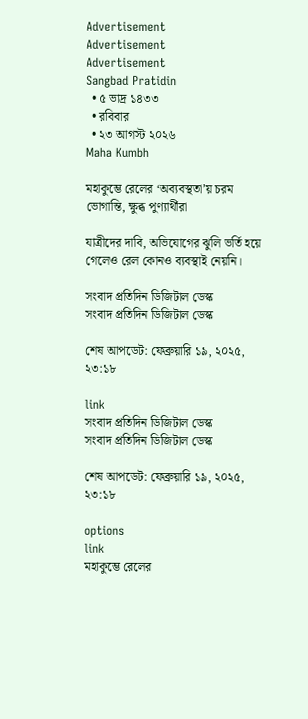Advertisement
Advertisement
Advertisement
Sangbad Pratidin
  • ৫ ভাদ্র ১৪৩৩
  • রবিবার
  • ২৩ আগস্ট ২০২৬
Maha Kumbh

মহাকুম্ভে রেলের ‘অব্যবস্থতা’য় চরম ভোগান্তি, ক্ষুব্ধ পুণ্যার্থীরা

যাত্রীদের দাবি, অভিযোগের ঝুলি ভর্তি হয়ে গেলেও রেল কোনও ব্যবস্থাই নেয়নি।

সংবাদ প্রতিদিন ডিজিটাল ডেস্ক
সংবাদ প্রতিদিন ডিজিটাল ডেস্ক

শেষ আপডেট: ফেব্রুয়ারি ১৯, ২০২৫, ২৩:১৮

link
সংবাদ প্রতিদিন ডিজিটাল ডেস্ক
সংবাদ প্রতিদিন ডিজিটাল ডেস্ক

শেষ আপডেট: ফেব্রুয়ারি ১৯, ২০২৫, ২৩:১৮

options
link
মহাকুম্ভে রেলের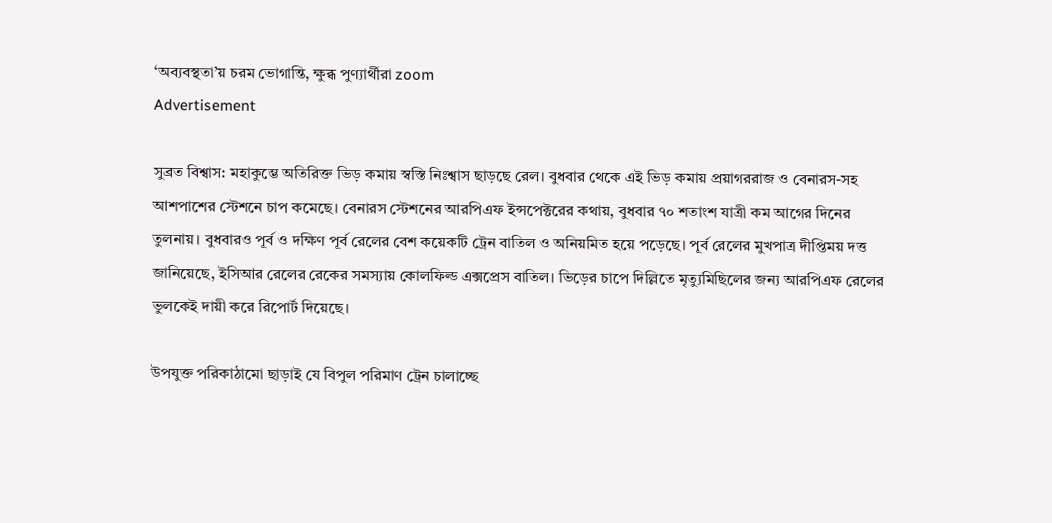‘অব্যবস্থতা’য় চরম ভোগান্তি, ক্ষুব্ধ পুণ্যার্থীরা zoom
Advertisement

সুব্রত বিশ্বাস: মহাকুম্ভে অতিরিক্ত ভিড় কমায় স্বস্তি নিঃশ্বাস ছাড়ছে রেল। বুধবার থেকে এই ভিড় কমায় প্রয়াগররাজ ও বেনারস-সহ আশপাশের স্টেশনে চাপ কমেছে। বেনারস স্টেশনের আরপিএফ ইন্সপেক্টরের কথায়, বুধবার ৭০ শতাংশ যাত্রী কম আগের দিনের তুলনায়। বুধবারও পূর্ব ও দক্ষিণ পূর্ব রেলের বেশ কয়েকটি ট্রেন বাতিল ও অনিয়মিত হয়ে পড়েছে। পূর্ব রেলের মুখপাত্র দীপ্তিময় দত্ত জানিয়েছে, ইসিআর রেলের রেকের সমস্যায় কোলফিল্ড এক্সপ্রেস বাতিল। ভিড়ের চাপে দিল্লিতে মৃত্যুমিছিলের জন্য আরপিএফ রেলের ভুলকেই দায়ী করে রিপোর্ট দিয়েছে।

উপযুক্ত পরিকাঠামো ছাড়াই যে বিপুল পরিমাণ ট্রেন চালাচ্ছে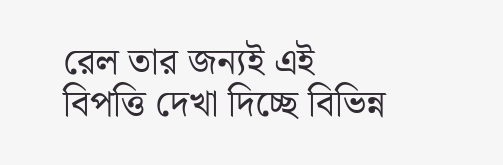রেল তার জন্যই এই বিপত্তি দেখা দিচ্ছে বিভিন্ন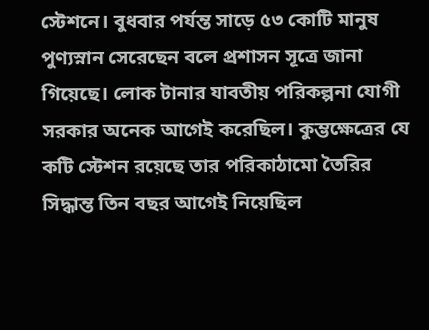স্টেশনে। বুধবার পর্যন্ত সাড়ে ৫৩ কোটি মানুষ পুণ্যস্নান সেরেছেন বলে প্রশাসন সূত্রে জানা গিয়েছে। লোক টানার যাবতীয় পরিকল্পনা যোগী সরকার অনেক আগেই করেছিল। কুম্ভক্ষেত্রের যে কটি স্টেশন রয়েছে তার পরিকাঠামো তৈরির সিদ্ধান্ত তিন বছর আগেই নিয়েছিল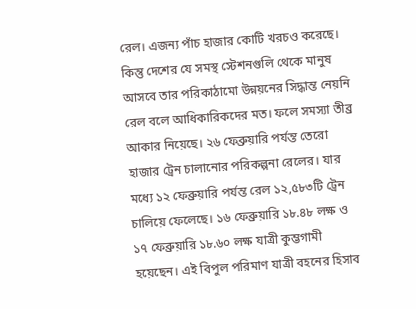রেল। এজন্য পাঁচ হাজার কোটি খরচও করেছে। কিন্তু দেশের যে সমস্থ স্টেশনগুলি থেকে মানুষ আসবে তার পরিকাঠামো উন্নয়নের সিদ্ধান্ত নেয়নি রেল বলে আধিকারিকদের মত। ফলে সমস্যা তীব্র আকার নিয়েছে। ২৬ ফেব্রুয়ারি পর্যন্ত তেরো হাজার ট্রেন চালানোর পরিকল্পনা রেলের। যার মধ্যে ১২ ফেব্রুয়ারি পর্যন্ত রেল ১২,৫৮৩টি ট্রেন চালিয়ে ফেলেছে। ১৬ ফেব্রুয়ারি ১৮.৪৮ লক্ষ ও ১৭ ফেব্রুয়ারি ১৮.৬০ লক্ষ যাত্রী কুম্ভগামী হয়েছেন। এই বিপুল পরিমাণ যাত্রী বহনের হিসাব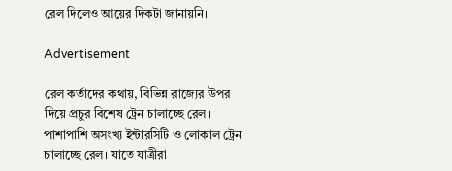রেল দিলেও আয়ের দিকটা জানায়নি।

Advertisement

রেল কর্তাদের কথায়, বিভিন্ন রাজ্যের উপর দিয়ে প্রচুর বিশেষ ট্রেন চালাচ্ছে রেল। পাশাপাশি অসংখ্য ইন্টারসিটি ও লোকাল ট্রেন চালাচ্ছে রেল। যাতে যাত্রীরা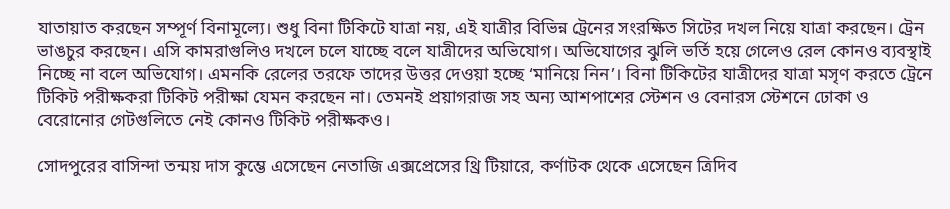যাতায়াত করছেন সম্পূর্ণ বিনামূল্যে। শুধু বিনা টিকিটে যাত্রা নয়, এই যাত্রীর বিভিন্ন ট্রেনের সংরক্ষিত সিটের দখল নিয়ে যাত্রা করছেন। ট্রেন ভাঙচুর করছেন। এসি কামরাগুলিও দখলে চলে যাচ্ছে বলে যাত্রীদের অভিযোগ। অভিযোগের ঝুলি ভর্তি হয়ে গেলেও রেল কোনও ব্যবস্থাই নিচ্ছে না বলে অভিযোগ। এমনকি রেলের তরফে তাদের উত্তর দেওয়া হচ্ছে ‘মানিয়ে নিন’। বিনা টিকিটের যাত্রীদের যাত্রা মসৃণ করতে ট্রেনে টিকিট পরীক্ষকরা টিকিট পরীক্ষা যেমন করছেন না। তেমনই প্রয়াগরাজ সহ অন্য আশপাশের স্টেশন ও বেনারস স্টেশনে ঢোকা ও বেরোনোর গেটগুলিতে নেই কোনও টিকিট পরীক্ষকও।

সোদপুরের বাসিন্দা তন্ময় দাস কুম্ভে এসেছেন নেতাজি এক্সপ্রেসের থ্রি টিয়ারে, কর্ণাটক থেকে এসেছেন ত্রিদিব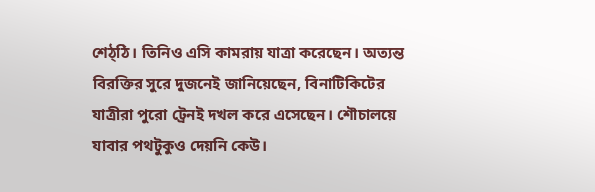শেঠ্ঠি। তিনিও এসি কামরায় যাত্রা করেছেন। অত্যন্ত বিরক্তির সুরে দুজনেই জানিয়েছেন, বিনাটিকিটের যাত্রীরা পুরো ট্রেনই দখল করে এসেছেন। শৌচালয়ে যাবার পথটুকুও দেয়নি কেউ।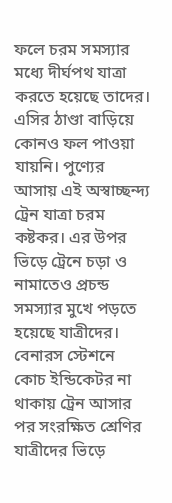ফলে চরম সমস্যার মধ্যে দীর্ঘপথ যাত্রা করতে হয়েছে তাদের। এসির ঠাণ্ডা বাড়িয়ে কোনও ফল পাওয়া যায়নি। পুণ্যের আসায় এই অস্বাচ্ছন্দ্য ট্রেন যাত্রা চরম কষ্টকর। এর উপর ভিড়ে ট্রেনে চড়া ও নামাতেও প্রচন্ড সমস্যার মুখে পড়তে হয়েছে যাত্রীদের। বেনারস স্টেশনে কোচ ইন্ডিকেটর না থাকায় ট্রেন আসার পর সংরক্ষিত শ্রেণির যাত্রীদের ভিড়ে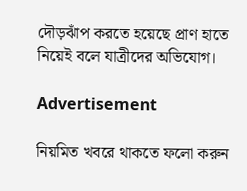দৌড়ঝাঁপ করতে হয়েছে প্রাণ হাতে নিয়েই বলে যাত্রীদের অভিযোগ।

Advertisement

নিয়মিত খবরে থাকতে ফলো করুন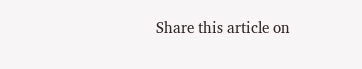Share this article on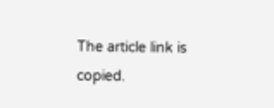The article link is copied.